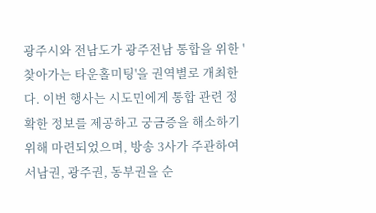광주시와 전남도가 광주전남 통합을 위한 '찾아가는 타운홀미팅'을 권역별로 개최한다. 이번 행사는 시도민에게 통합 관련 정확한 정보를 제공하고 궁금증을 해소하기 위해 마련되었으며, 방송 3사가 주관하여 서남권, 광주권, 동부권을 순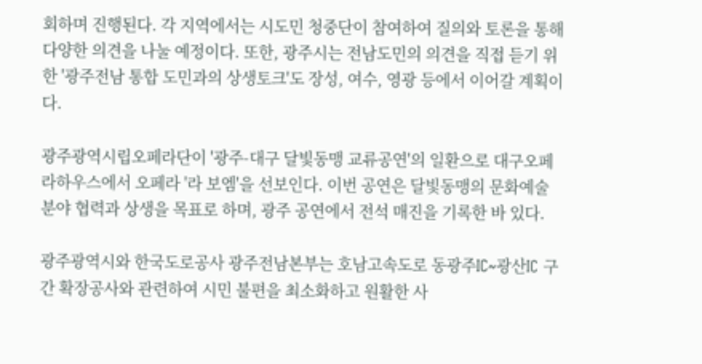회하며 진행된다. 각 지역에서는 시도민 청중단이 참여하여 질의와 토론을 통해 다양한 의견을 나눌 예정이다. 또한, 광주시는 전남도민의 의견을 직접 듣기 위한 '광주전남 통합 도민과의 상생토크'도 장성, 여수, 영광 등에서 이어갈 계획이다.

광주광역시립오페라단이 '광주-대구 달빛동맹 교류공연'의 일환으로 대구오페라하우스에서 오페라 '라 보엠'을 선보인다. 이번 공연은 달빛동맹의 문화예술 분야 협력과 상생을 목표로 하며, 광주 공연에서 전석 매진을 기록한 바 있다.

광주광역시와 한국도로공사 광주전남본부는 호남고속도로 동광주IC~광산IC 구간 확장공사와 관련하여 시민 불편을 최소화하고 원활한 사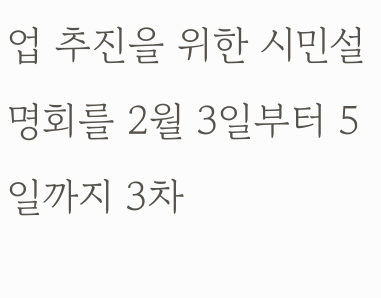업 추진을 위한 시민설명회를 2월 3일부터 5일까지 3차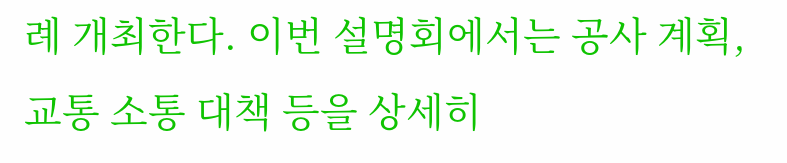례 개최한다. 이번 설명회에서는 공사 계획, 교통 소통 대책 등을 상세히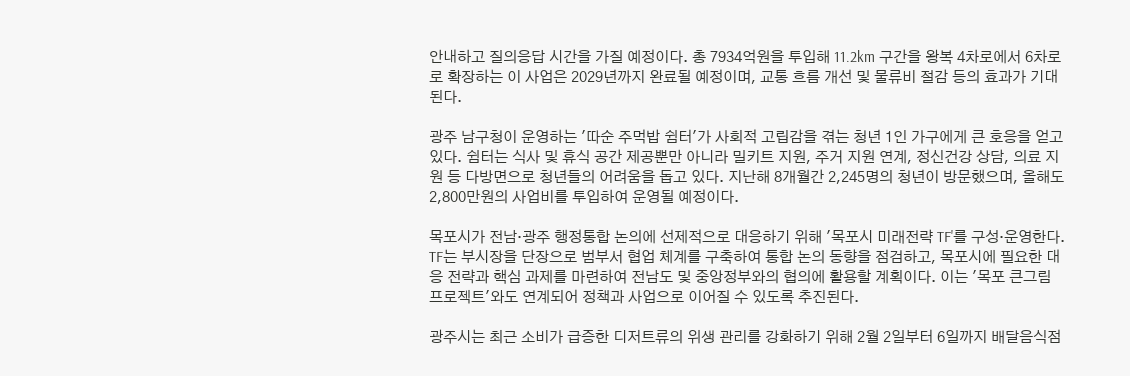안내하고 질의응답 시간을 가질 예정이다. 총 7934억원을 투입해 11.2km 구간을 왕복 4차로에서 6차로로 확장하는 이 사업은 2029년까지 완료될 예정이며, 교통 흐름 개선 및 물류비 절감 등의 효과가 기대된다.

광주 남구청이 운영하는 '따순 주먹밥 쉼터'가 사회적 고립감을 겪는 청년 1인 가구에게 큰 호응을 얻고 있다. 쉼터는 식사 및 휴식 공간 제공뿐만 아니라 밀키트 지원, 주거 지원 연계, 정신건강 상담, 의료 지원 등 다방면으로 청년들의 어려움을 돕고 있다. 지난해 8개월간 2,245명의 청년이 방문했으며, 올해도 2,800만원의 사업비를 투입하여 운영될 예정이다.

목포시가 전남·광주 행정통합 논의에 선제적으로 대응하기 위해 '목포시 미래전략 TF'를 구성·운영한다. TF는 부시장을 단장으로 범부서 협업 체계를 구축하여 통합 논의 동향을 점검하고, 목포시에 필요한 대응 전략과 핵심 과제를 마련하여 전남도 및 중앙정부와의 협의에 활용할 계획이다. 이는 '목포 큰그림 프로젝트'와도 연계되어 정책과 사업으로 이어질 수 있도록 추진된다.

광주시는 최근 소비가 급증한 디저트류의 위생 관리를 강화하기 위해 2월 2일부터 6일까지 배달음식점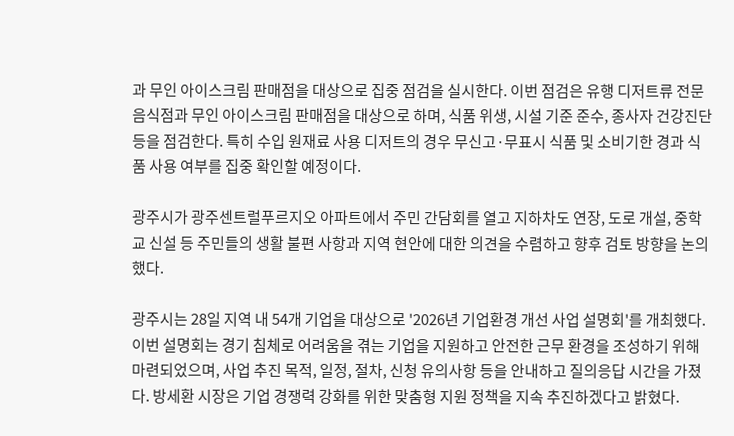과 무인 아이스크림 판매점을 대상으로 집중 점검을 실시한다. 이번 점검은 유행 디저트류 전문 음식점과 무인 아이스크림 판매점을 대상으로 하며, 식품 위생, 시설 기준 준수, 종사자 건강진단 등을 점검한다. 특히 수입 원재료 사용 디저트의 경우 무신고·무표시 식품 및 소비기한 경과 식품 사용 여부를 집중 확인할 예정이다.

광주시가 광주센트럴푸르지오 아파트에서 주민 간담회를 열고 지하차도 연장, 도로 개설, 중학교 신설 등 주민들의 생활 불편 사항과 지역 현안에 대한 의견을 수렴하고 향후 검토 방향을 논의했다.

광주시는 28일 지역 내 54개 기업을 대상으로 '2026년 기업환경 개선 사업 설명회'를 개최했다. 이번 설명회는 경기 침체로 어려움을 겪는 기업을 지원하고 안전한 근무 환경을 조성하기 위해 마련되었으며, 사업 추진 목적, 일정, 절차, 신청 유의사항 등을 안내하고 질의응답 시간을 가졌다. 방세환 시장은 기업 경쟁력 강화를 위한 맞춤형 지원 정책을 지속 추진하겠다고 밝혔다.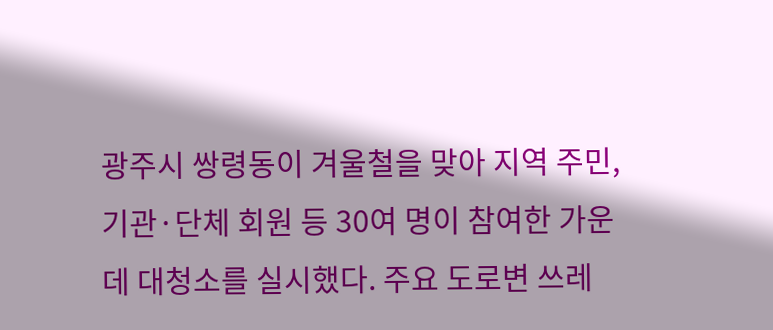광주시 쌍령동이 겨울철을 맞아 지역 주민, 기관·단체 회원 등 30여 명이 참여한 가운데 대청소를 실시했다. 주요 도로변 쓰레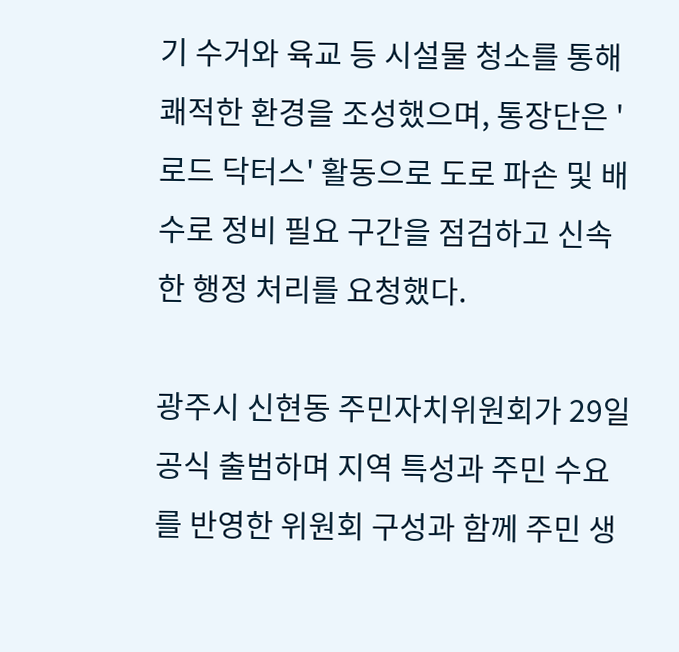기 수거와 육교 등 시설물 청소를 통해 쾌적한 환경을 조성했으며, 통장단은 '로드 닥터스' 활동으로 도로 파손 및 배수로 정비 필요 구간을 점검하고 신속한 행정 처리를 요청했다.

광주시 신현동 주민자치위원회가 29일 공식 출범하며 지역 특성과 주민 수요를 반영한 위원회 구성과 함께 주민 생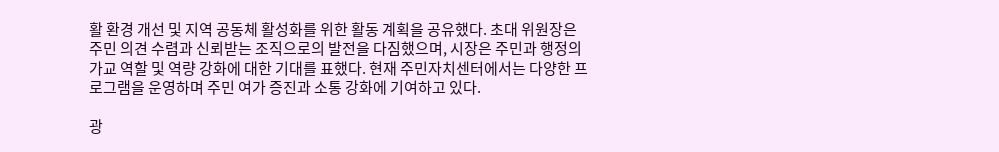활 환경 개선 및 지역 공동체 활성화를 위한 활동 계획을 공유했다. 초대 위원장은 주민 의견 수렴과 신뢰받는 조직으로의 발전을 다짐했으며, 시장은 주민과 행정의 가교 역할 및 역량 강화에 대한 기대를 표했다. 현재 주민자치센터에서는 다양한 프로그램을 운영하며 주민 여가 증진과 소통 강화에 기여하고 있다.

광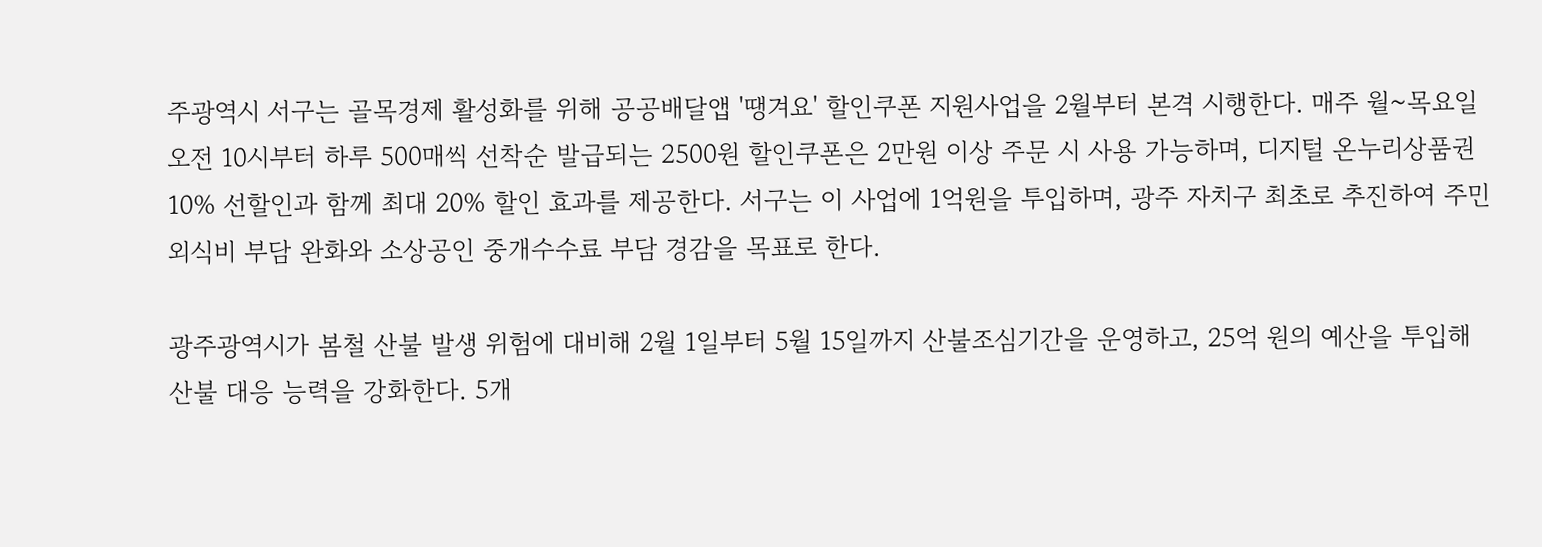주광역시 서구는 골목경제 활성화를 위해 공공배달앱 '땡겨요' 할인쿠폰 지원사업을 2월부터 본격 시행한다. 매주 월~목요일 오전 10시부터 하루 500매씩 선착순 발급되는 2500원 할인쿠폰은 2만원 이상 주문 시 사용 가능하며, 디지털 온누리상품권 10% 선할인과 함께 최대 20% 할인 효과를 제공한다. 서구는 이 사업에 1억원을 투입하며, 광주 자치구 최초로 추진하여 주민 외식비 부담 완화와 소상공인 중개수수료 부담 경감을 목표로 한다.

광주광역시가 봄철 산불 발생 위험에 대비해 2월 1일부터 5월 15일까지 산불조심기간을 운영하고, 25억 원의 예산을 투입해 산불 대응 능력을 강화한다. 5개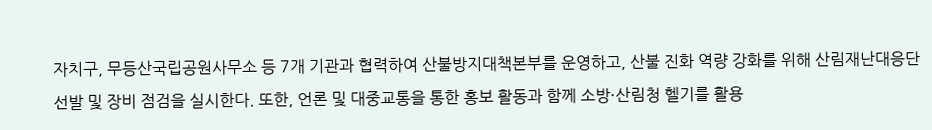자치구, 무등산국립공원사무소 등 7개 기관과 협력하여 산불방지대책본부를 운영하고, 산불 진화 역량 강화를 위해 산림재난대응단 선발 및 장비 점검을 실시한다. 또한, 언론 및 대중교통을 통한 홍보 활동과 함께 소방·산림청 헬기를 활용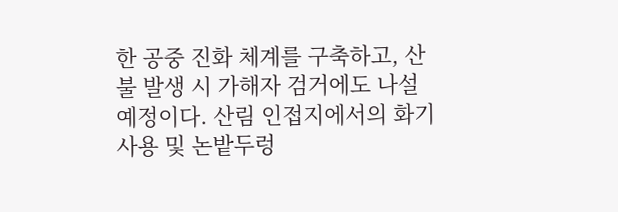한 공중 진화 체계를 구축하고, 산불 발생 시 가해자 검거에도 나설 예정이다. 산림 인접지에서의 화기 사용 및 논밭두렁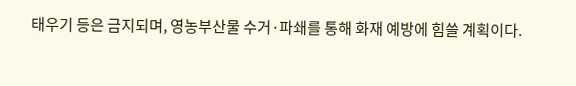태우기 등은 금지되며, 영농부산물 수거·파쇄를 통해 화재 예방에 힘쓸 계획이다.